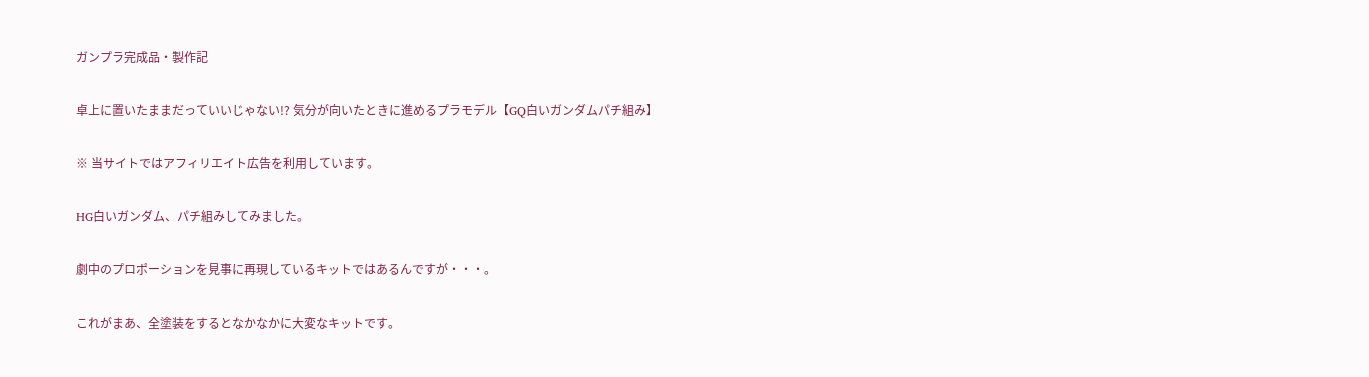ガンプラ完成品・製作記

卓上に置いたままだっていいじゃない!? 気分が向いたときに進めるプラモデル【GQ白いガンダムパチ組み】

※ 当サイトではアフィリエイト広告を利用しています。

HG白いガンダム、パチ組みしてみました。

劇中のプロポーションを見事に再現しているキットではあるんですが・・・。

これがまあ、全塗装をするとなかなかに大変なキットです。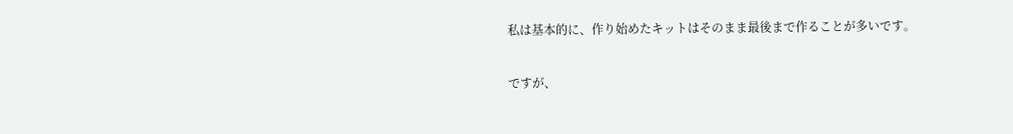私は基本的に、作り始めたキットはそのまま最後まで作ることが多いです。

ですが、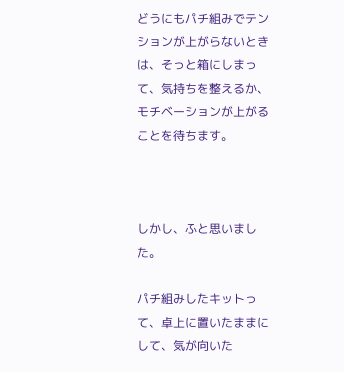どうにもパチ組みでテンションが上がらないときは、そっと箱にしまって、気持ちを整えるか、モチベーションが上がることを待ちます。



しかし、ふと思いました。

パチ組みしたキットって、卓上に置いたままにして、気が向いた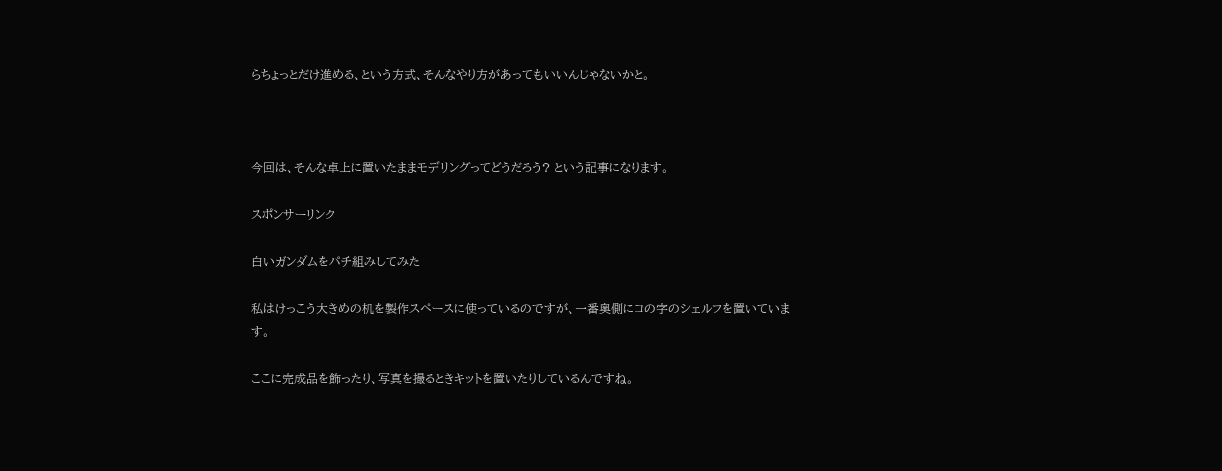らちょっとだけ進める、という方式、そんなやり方があってもいいんじゃないかと。



今回は、そんな卓上に置いたままモデリングってどうだろう? という記事になります。

スポンサーリンク

白いガンダムをパチ組みしてみた

私はけっこう大きめの机を製作スペースに使っているのですが、一番奥側にコの字のシェルフを置いています。

ここに完成品を飾ったり、写真を撮るときキットを置いたりしているんですね。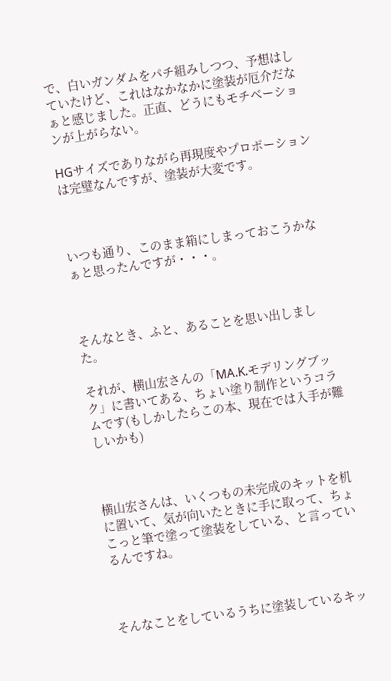で、白いガンダムをパチ組みしつつ、予想はしていたけど、これはなかなかに塗装が厄介だなぁと感じました。正直、どうにもモチベーションが上がらない。

HGサイズでありながら再現度やプロポーションは完璧なんですが、塗装が大変です。



いつも通り、このまま箱にしまっておこうかなぁと思ったんですが・・・。



そんなとき、ふと、あることを思い出しました。

それが、横山宏さんの「MA.K.モデリングブック」に書いてある、ちょい塗り制作というコラムです(もしかしたらこの本、現在では入手が難しいかも)



横山宏さんは、いくつもの未完成のキットを机に置いて、気が向いたときに手に取って、ちょこっと筆で塗って塗装をしている、と言っているんですね。



そんなことをしているうちに塗装しているキッ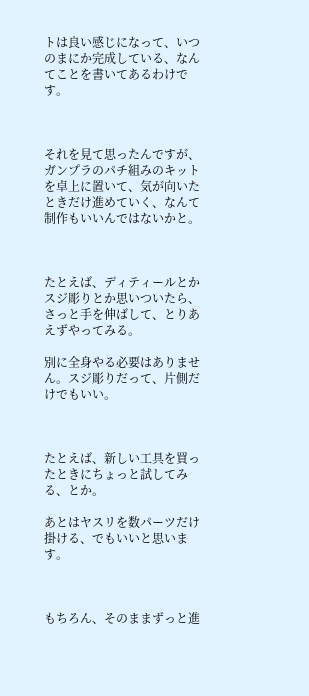トは良い感じになって、いつのまにか完成している、なんてことを書いてあるわけです。



それを見て思ったんですが、ガンプラのパチ組みのキットを卓上に置いて、気が向いたときだけ進めていく、なんて制作もいいんではないかと。



たとえば、ディティールとかスジ彫りとか思いついたら、さっと手を伸ばして、とりあえずやってみる。

別に全身やる必要はありません。スジ彫りだって、片側だけでもいい。



たとえば、新しい工具を買ったときにちょっと試してみる、とか。

あとはヤスリを数パーツだけ掛ける、でもいいと思います。



もちろん、そのままずっと進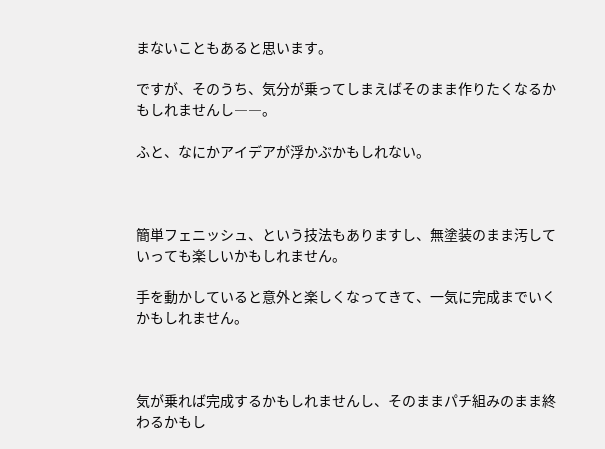まないこともあると思います。

ですが、そのうち、気分が乗ってしまえばそのまま作りたくなるかもしれませんし――。

ふと、なにかアイデアが浮かぶかもしれない。



簡単フェニッシュ、という技法もありますし、無塗装のまま汚していっても楽しいかもしれません。

手を動かしていると意外と楽しくなってきて、一気に完成までいくかもしれません。



気が乗れば完成するかもしれませんし、そのままパチ組みのまま終わるかもし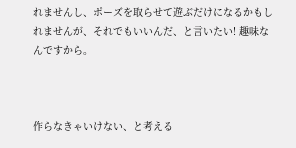れませんし、ポーズを取らせて遊ぶだけになるかもしれませんが、それでもいいんだ、と言いたい! 趣味なんですから。



作らなきゃいけない、と考える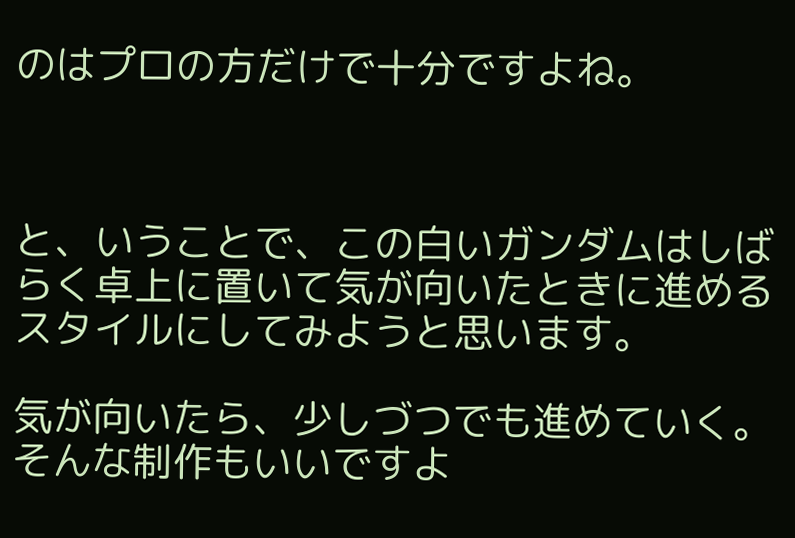のはプロの方だけで十分ですよね。



と、いうことで、この白いガンダムはしばらく卓上に置いて気が向いたときに進めるスタイルにしてみようと思います。

気が向いたら、少しづつでも進めていく。そんな制作もいいですよ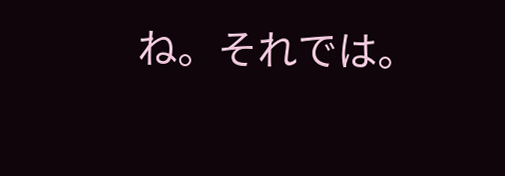ね。それでは。